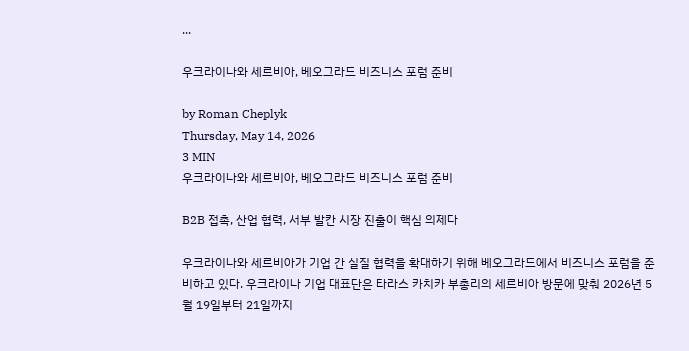...

우크라이나와 세르비아, 베오그라드 비즈니스 포럼 준비

by Roman Cheplyk
Thursday, May 14, 2026
3 MIN
우크라이나와 세르비아, 베오그라드 비즈니스 포럼 준비

B2B 접촉, 산업 협력, 서부 발칸 시장 진출이 핵심 의제다

우크라이나와 세르비아가 기업 간 실질 협력을 확대하기 위해 베오그라드에서 비즈니스 포럼을 준비하고 있다. 우크라이나 기업 대표단은 타라스 카치카 부총리의 세르비아 방문에 맞춰 2026년 5월 19일부터 21일까지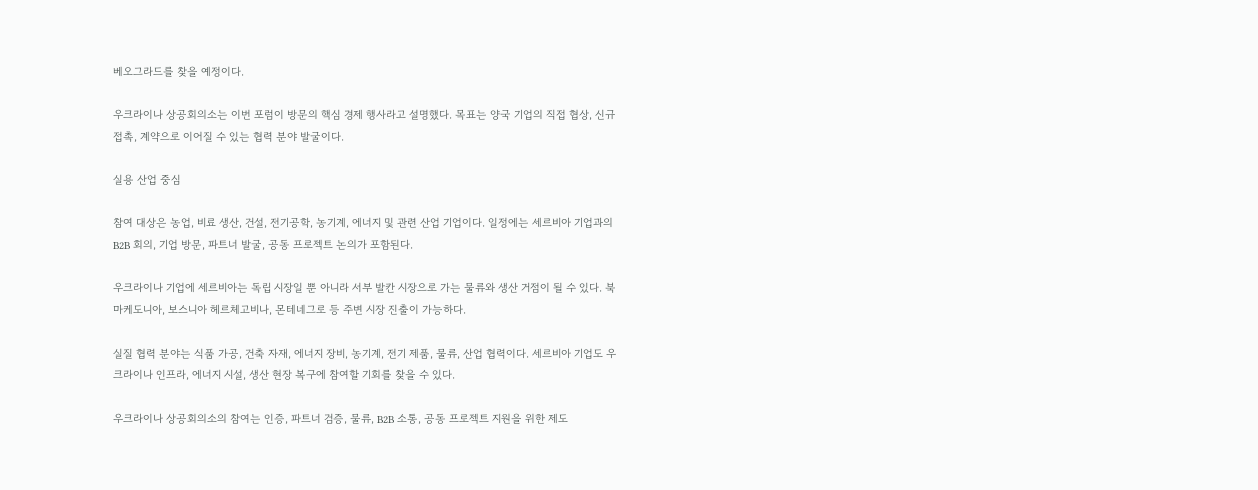베오그라드를 찾을 예정이다.

우크라이나 상공회의소는 이번 포럼이 방문의 핵심 경제 행사라고 설명했다. 목표는 양국 기업의 직접 협상, 신규 접촉, 계약으로 이어질 수 있는 협력 분야 발굴이다.

실용 산업 중심

참여 대상은 농업, 비료 생산, 건설, 전기공학, 농기계, 에너지 및 관련 산업 기업이다. 일정에는 세르비아 기업과의 B2B 회의, 기업 방문, 파트너 발굴, 공동 프로젝트 논의가 포함된다.

우크라이나 기업에 세르비아는 독립 시장일 뿐 아니라 서부 발칸 시장으로 가는 물류와 생산 거점이 될 수 있다. 북마케도니아, 보스니아 헤르체고비나, 몬테네그로 등 주변 시장 진출이 가능하다.

실질 협력 분야는 식품 가공, 건축 자재, 에너지 장비, 농기계, 전기 제품, 물류, 산업 협력이다. 세르비아 기업도 우크라이나 인프라, 에너지 시설, 생산 현장 복구에 참여할 기회를 찾을 수 있다.

우크라이나 상공회의소의 참여는 인증, 파트너 검증, 물류, B2B 소통, 공동 프로젝트 지원을 위한 제도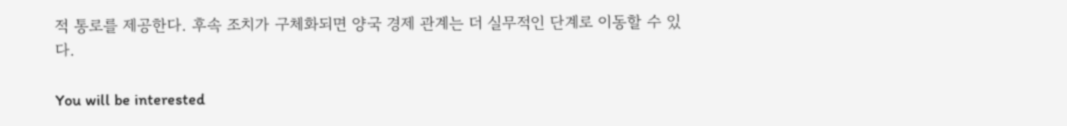적 통로를 제공한다. 후속 조치가 구체화되면 양국 경제 관계는 더 실무적인 단계로 이동할 수 있다.

You will be interested